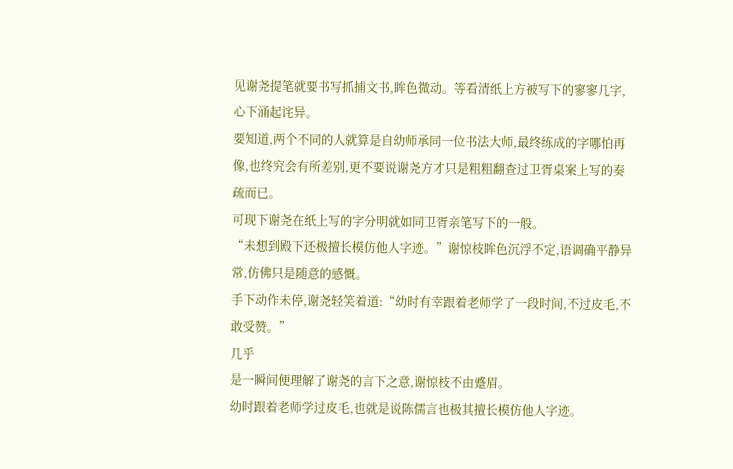见谢尧提笔就要书写抓捕文书,眸色微动。等看清纸上方被写下的寥寥几字,心下涌起诧异。
要知道,两个不同的人就算是自幼师承同一位书法大师,最终练成的字哪怕再像,也终究会有所差别,更不要说谢尧方才只是粗粗翻查过卫胥桌案上写的奏疏而已。
可现下谢尧在纸上写的字分明就如同卫胥亲笔写下的一般。
“未想到殿下还极擅长模仿他人字迹。”谢惊枝眸色沉浮不定,语调确平静异常,仿佛只是随意的感慨。
手下动作未停,谢尧轻笑着道:“幼时有幸跟着老师学了一段时间,不过皮毛,不敢受赞。”
几乎
是一瞬间便理解了谢尧的言下之意,谢惊枝不由蹙眉。
幼时跟着老师学过皮毛,也就是说陈儒言也极其擅长模仿他人字迹。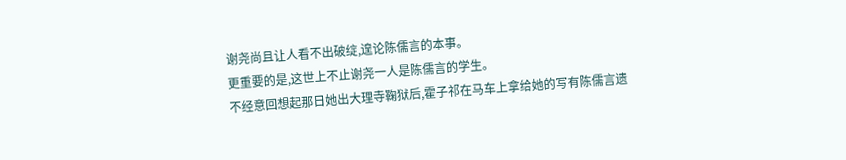谢尧尚且让人看不出破绽,遑论陈儒言的本事。
更重要的是,这世上不止谢尧一人是陈儒言的学生。
不经意回想起那日她出大理寺鞠狱后,霍子祁在马车上拿给她的写有陈儒言遗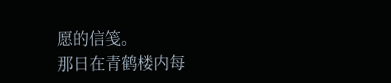愿的信笺。
那日在青鹤楼内每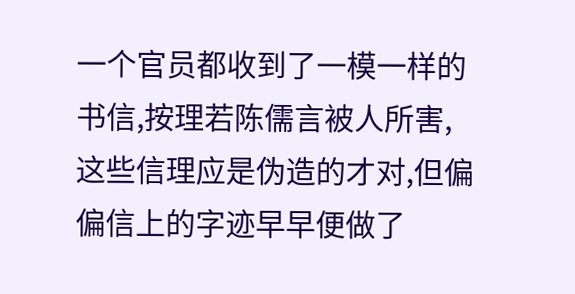一个官员都收到了一模一样的书信,按理若陈儒言被人所害,这些信理应是伪造的才对,但偏偏信上的字迹早早便做了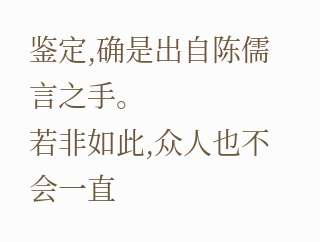鉴定,确是出自陈儒言之手。
若非如此,众人也不会一直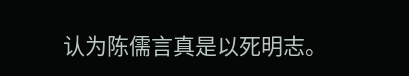认为陈儒言真是以死明志。